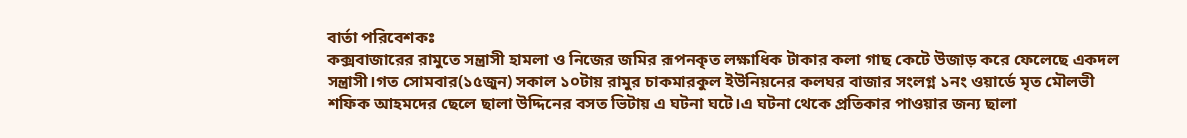বার্তা পরিবেশকঃ
কক্সবাজারের রামুতে সন্ত্রাসী হামলা ও নিজের জমির রূপনকৃত লক্ষাধিক টাকার কলা গাছ কেটে উজাড় করে ফেলেছে একদল সন্ত্রাসী।গত সোমবার(১৫জুন) সকাল ১০টায় রামুর চাকমারকুল ইউনিয়নের কলঘর বাজার সংলগ্ন ১নং ওয়ার্ডে মৃত মৌলভী শফিক আহমদের ছেলে ছালা উদ্দিনের বসত ভিটায় এ ঘটনা ঘটে।এ ঘটনা থেকে প্রতিকার পাওয়ার জন্য ছালা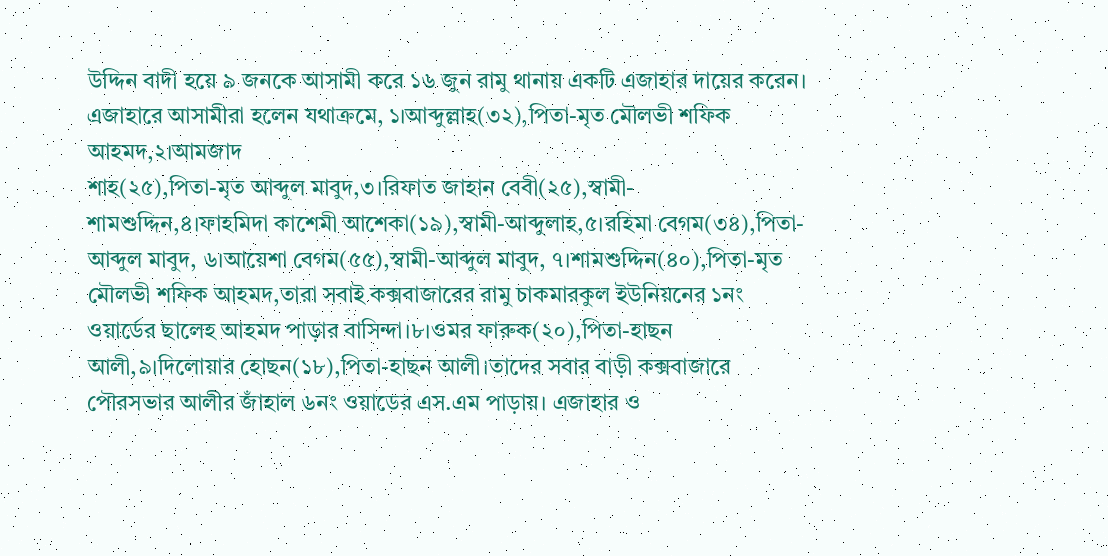উদ্দিন বাদী হয়ে ৯ জনকে আসামী করে ১৬ জুন রামু থানায় একটি এজাহার দায়ের করেন। এজাহারে আসামীরা হলেন যথাক্রমে, ১।আব্দুল্লাহ(৩২),পিতা-মৃত মৌলভী শফিক আহমদ,২।আমজাদ
শাহ(২৫),পিতা-মৃত আব্দুল মাবুদ,৩।রিফাত জাহান বেবী(২৫),স্বামী-শামশুদ্দিন,৪।ফাহমিদা কাশেমী আশেকা(১৯),স্বামী-আব্দুলাহ,৫।রহিমা বেগম(৩৪),পিতা-আব্দুল মাবুদ, ৬।আয়েশা বেগম(৫৫),স্বামী-আব্দুল মাবুদ, ৭।শামশুদ্দিন(৪০),পিতা-মৃত মৌলভী শফিক আহমদ,তারা সবাই কক্সবাজারের রামু চাকমারকুল ইউনিয়নের ১নং ওয়ার্ডের ছালেহ আহমদ পাড়ার বাসিন্দা।৮।ওমর ফারুক(২০),পিতা-হাছন আলী,৯।দিলোয়ার হোছন(১৮),পিতা-হাছন আলী।তাদের সবার বাড়ী কক্সবাজারে পৌরসভার আলীর জাঁহাল ৬নং ওয়াডের এস.এম পাড়ায়। এজাহার ও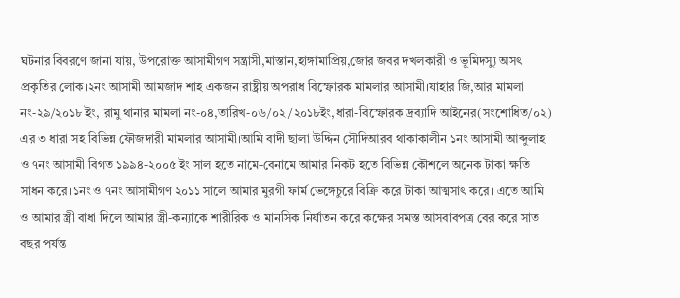ঘটনার বিবরণে জানা যায়, উপরোক্ত আসামীগণ সন্ত্রাসী,মাস্তান,হাঙ্গামাপ্রিয়,জোর জবর দখলকারী ও ভূমিদস্যু অসৎ প্রকৃতির লোক।২নং আসামী আমজাদ শাহ একজন রাষ্ট্রীয় অপরাধ বিস্ফোরক মামলার আসামী।যাহার জি,আর মামলা নং-২৯/২০১৮ ইং, রামু থানার মামলা নং-০৪,তারিখ-০৬/০২/২০১৮ইং,ধারা-বিস্ফোরক দ্রব্যাদি আইনের(সংশোধিত/০২) এর ৩ ধারা সহ বিভিন্ন ফৌজদারী মামলার আসামী।আমি বাদী ছালা উদ্দিন সৌদিআরব থাকাকালীন ১নং আসামী আব্দুলাহ ও ৭নং আসামী বিগত ১৯৯৪-২০০৫ ইং সাল হতে নামে-বেনামে আমার নিকট হতে বিভিন্ন কৌশলে অনেক টাকা ক্ষতি সাধন করে।১নং ও ৭নং আসামীগণ ২০১১ সালে আমার মুরগী ফার্ম ভেঙ্গেচুরে বিক্রি করে টাকা আত্মসাৎ করে। এতে আমি ও আমার স্ত্রী বাধা দিলে আমার স্ত্রী-কন্যাকে শারীরিক ও মানসিক নির্যাতন করে কক্ষের সমস্ত আসবাবপত্র বের করে সাত বছর পর্যন্ত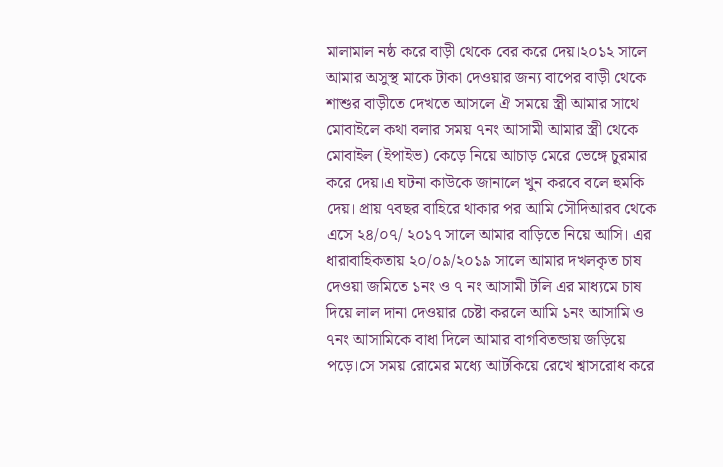মালামাল নষ্ঠ করে বাড়ী থেকে বের করে দেয়।২০১২ সালে আমার অসুস্থ মাকে টাকা দেওয়ার জন্য বাপের বাড়ী থেকে শাশুর বাড়ীতে দেখতে আসলে ঐ সময়ে স্ত্রী আমার সাথে মোবাইলে কথা বলার সময় ৭নং আসামী আমার স্ত্রী থেকে মোবাইল (ইপাইভ) কেড়ে নিয়ে আচাড় মেরে ভেঙ্গে চুরমার করে দেয়।এ ঘটনা কাউকে জানালে খুন করবে বলে হুমকি দেয়। প্রায় ৭বছর বাহিরে থাকার পর আমি সৌদিআরব থেকে এসে ২৪/০৭/ ২০১৭ সালে আমার বাড়িতে নিয়ে আসি। এর ধারাবাহিকতায় ২০/০৯/২০১৯ সালে আমার দখলকৃত চাষ দেওয়া জমিতে ১নং ও ৭ নং আসামী টলি এর মাধ্যমে চাষ দিয়ে লাল দানা দেওয়ার চেষ্টা করলে আমি ১নং আসামি ও ৭নং আসামিকে বাধা দিলে আমার বাগবিতন্ডায় জড়িয়ে পড়ে।সে সময় রোমের মধ্যে আটকিয়ে রেখে শ্বাসরোধ করে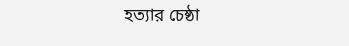হত্যার চেষ্ঠা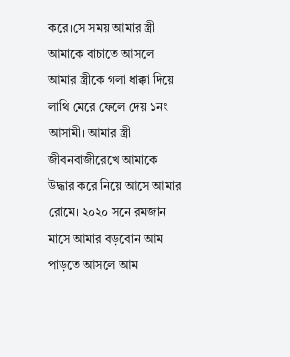করে।সে সময় আমার স্ত্রী আমাকে বাচাতে আসলে আমার স্ত্রীকে গলা ধাক্কা দিয়ে লাথি মেরে ফেলে দেয় ১নং আসামী। আমার স্ত্রী জীবনবাজীরেখে আমাকে উদ্ধার করে নিয়ে আসে আমার রোমে। ২০২০ সনে রমজান মাসে আমার বড়বোন আম পাড়তে আসলে আম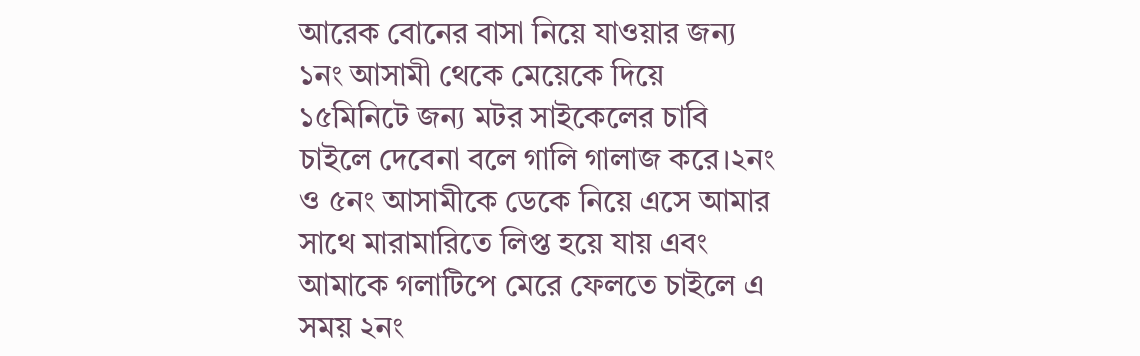আরেক বোনের বাসা নিয়ে যাওয়ার জন্য ১নং আসামী থেকে মেয়েকে দিয়ে ১৫মিনিটে জন্য মটর সাইকেলের চাবি চাইলে দেবেনা বলে গালি গালাজ করে।২নং ও ৫নং আসামীকে ডেকে নিয়ে এসে আমার সাথে মারামারিতে লিপ্ত হয়ে যায় এবং আমাকে গলাটিপে মেরে ফেলতে চাইলে এ সময় ২নং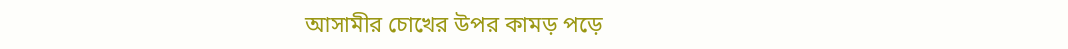আসামীর চোখের উপর কামড় পড়ে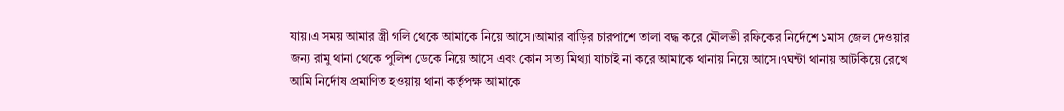যায়।এ সময় আমার স্ত্রী গলি থেকে আমাকে নিয়ে আসে।আমার বাড়ির চারপাশে তালা বদ্ধ করে মৌলভী রফিকের নির্দেশে ১মাস জেল দেওয়ার জন্য রামু থানা থেকে পুলিশ ডেকে নিয়ে আসে এবং কোন সত্য মিথ্যা যাচাই না করে আমাকে থানায় নিয়ে আসে।৭ঘন্টা থানায় আটকিয়ে রেখে আমি নির্দোষ প্রমাণিত হওয়ায় থানা কর্তৃপক্ষ আমাকে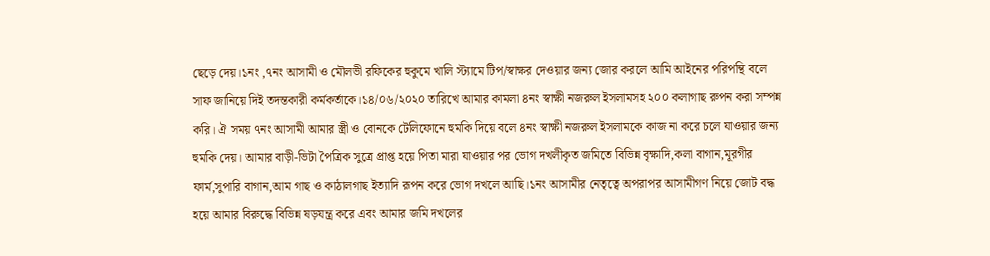ছেড়ে দেয়।১নং ,৭নং আসামী ও মৌলভী রফিকের হুকুমে খালি স্ট্যামে টিপ/স্বাক্ষর দেওয়ার জন্য জোর করলে আমি আইনের পরিপন্থি বলে সাফ জানিয়ে দিই তদন্তকারী কর্মকর্তাকে।১৪/০৬/২০২০ তারিখে আমার কামলা ৪নং স্বাক্ষী নজরুল ইসলামসহ ২০০ কলাগাছ রুপন করা সম্পন্ন করি। ঐ সময় ৭নং আসামী আমার স্ত্রী ও বোনকে টেলিফোনে হুমকি দিয়ে বলে ৪নং স্বাক্ষী নজরুল ইসলামকে কাজ না করে চলে যাওয়ার জন্য হুমকি দেয়। আমার বাড়ী-ভিটা পৈত্রিক সুত্রে প্রাপ্ত হয়ে পিতা মারা যাওয়ার পর ভোগ দখলীকৃত জমিতে বিভিন্ন বৃক্ষাদি,কলা বাগান,মূরগীর ফার্ম,সুপারি বাগান,আম গাছ ও কাঠালগাছ ইত্যাদি রূপন করে ভোগ দখলে আছি।১নং আসামীর নেতৃত্বে অপরাপর আসামীগণ নিয়ে জোট বদ্ধ হয়ে আমার বিরুদ্ধে বিভিন্ন ষড়যন্ত্র করে এবং আমার জমি দখলের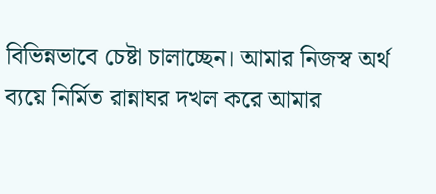বিভিন্নভাবে চেষ্টা চালাচ্ছেন। আমার নিজস্ব অর্থ ব্যয়ে নির্মিত রান্নাঘর দখল করে আমার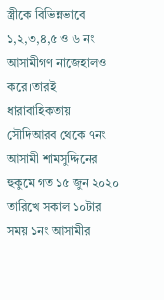স্ত্রীকে বিভিন্নভাবে ১,২,৩,৪,৫ ও ৬ নং আসামীগণ নাজেহালও করে।তারই ধারাবাহিকতায় সৌদিআরব থেকে ৭নং আসামী শামসুদ্দিনের হুকুমে গত ১৫ জুন ২০২০ তারিখে সকাল ১০টার সময় ১নং আসামীর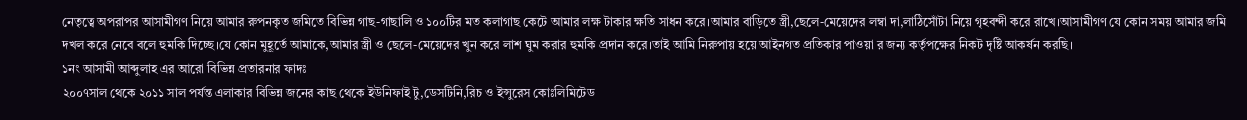নেতৃত্বে অপরাপর আসামীগণ নিয়ে আমার রুপনকৃত জমিতে বিভিন্ন গাছ-গাছালি ও ১০০টির মত কলাগাছ কেটে আমার লক্ষ টাকার ক্ষতি সাধন করে।আমার বাড়িতে স্ত্রী,ছেলে-মেয়েদের লম্বা দা,লাঠিসোঁটা নিয়ে গৃহবন্দী করে রাখে।আসামীগণ যে কোন সময় আমার জমি দখল করে নেবে বলে হুমকি দিচ্ছে।যে কোন মুহূর্তে আমাকে,আমার স্ত্রী ও ছেলে-মেয়েদের খুন করে লাশ ঘুম করার হুমকি প্রদান করে।তাই আমি নিরুপায় হয়ে আইনগত প্রতিকার পাওয়া র জন্য কর্তৃপক্ষের নিকট দৃষ্টি আকর্ষন করছি।
১নং আসামী আব্দুলাহ এর আরো বিভিন্ন প্রতারনার ফাদঃ
২০০৭সাল থেকে ২০১১ সাল পর্যন্ত এলাকার বিভিন্ন জনের কাছ থেকে ইউনিফাই টু,ডেসটিনি,রিচ ও ইন্সুরেস কোঃলিমিটেড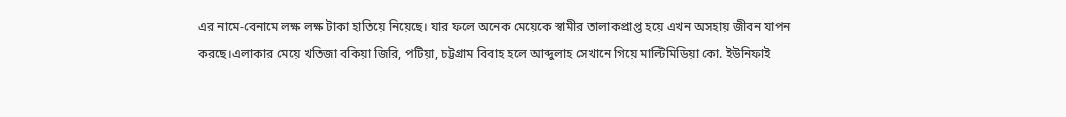এর নামে-বেনামে লক্ষ লক্ষ টাকা হাতিয়ে নিয়েছে। যার ফলে অনেক মেয়েকে স্বামীর তালাকপ্রাপ্ত হয়ে এখন অসহায় জীবন যাপন করছে।এলাকার মেয়ে খতিজা বকিয়া জিরি, পটিয়া, চট্টগ্রাম বিবাহ হলে আব্দুলাহ সেখানে গিয়ে মাল্টিমিডিয়া কো. ইউনিফাই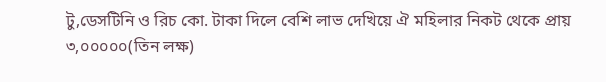টু,ডেসটিনি ও রিচ কো. টাকা দিলে বেশি লাভ দেখিয়ে ঐ মহিলার নিকট থেকে প্রায় ৩,০০০০০(তিন লক্ষ)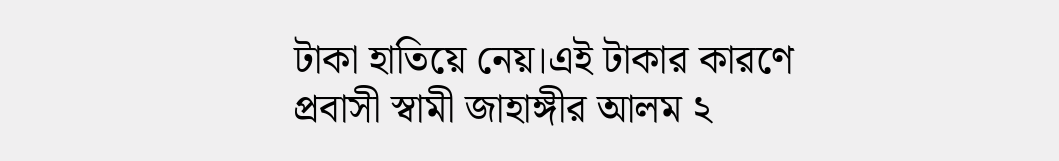টাকা হাতিয়ে নেয়।এই টাকার কারণে প্রবাসী স্বামী জাহাঙ্গীর আলম ২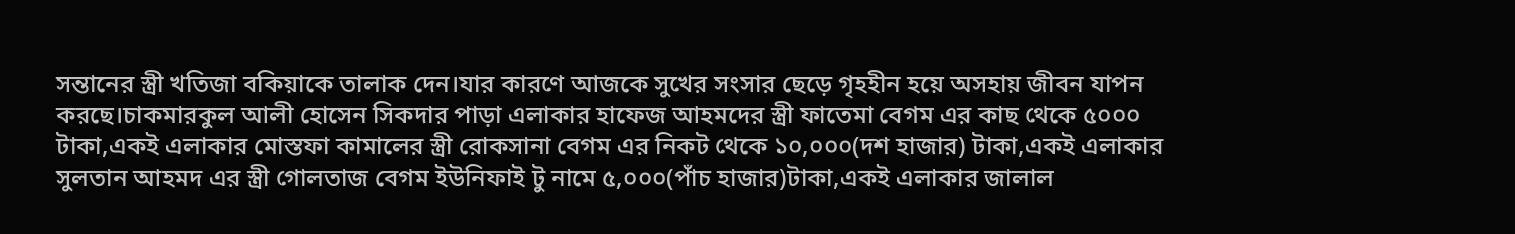সন্তানের স্ত্রী খতিজা বকিয়াকে তালাক দেন।যার কারণে আজকে সুখের সংসার ছেড়ে গৃহহীন হয়ে অসহায় জীবন যাপন করছে।চাকমারকুল আলী হোসেন সিকদার পাড়া এলাকার হাফেজ আহমদের স্ত্রী ফাতেমা বেগম এর কাছ থেকে ৫০০০ টাকা,একই এলাকার মোস্তফা কামালের স্ত্রী রোকসানা বেগম এর নিকট থেকে ১০,০০০(দশ হাজার) টাকা,একই এলাকার সুলতান আহমদ এর স্ত্রী গোলতাজ বেগম ইউনিফাই টু নামে ৫,০০০(পাঁচ হাজার)টাকা,একই এলাকার জালাল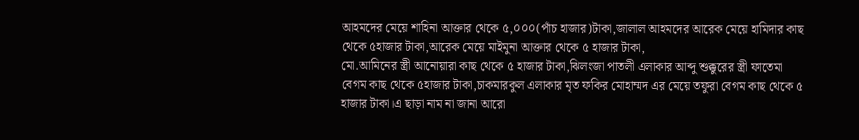আহমদের মেয়ে শাহিনা আক্তার থেকে ৫,০০০(পাঁচ হাজার)টাকা,জালাল আহমদের আরেক মেয়ে হামিদার কাছ থেকে ৫হাজার টাকা,আরেক মেয়ে মাইমুনা আক্তার থেকে ৫ হাজার টাকা,
মো.আমিনের স্ত্রী আনোয়ারা কাছ থেকে ৫ হাজার টাকা,ঝিলংজা পাতলী এলাকার আব্দু শুক্কুরের স্ত্রী ফাতেমা বেগম কাছ থেকে ৫হাজার টাকা,চাকমারকুল এলাকার মৃত ফকির মোহাম্মদ এর মেয়ে তফুরা বেগম কাছ থেকে ৫ হাজার টাকা।এ ছাড়া নাম না জানা আরো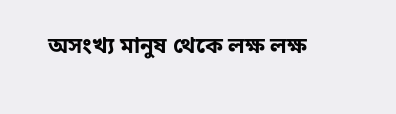অসংখ্য মানুষ থেকে লক্ষ লক্ষ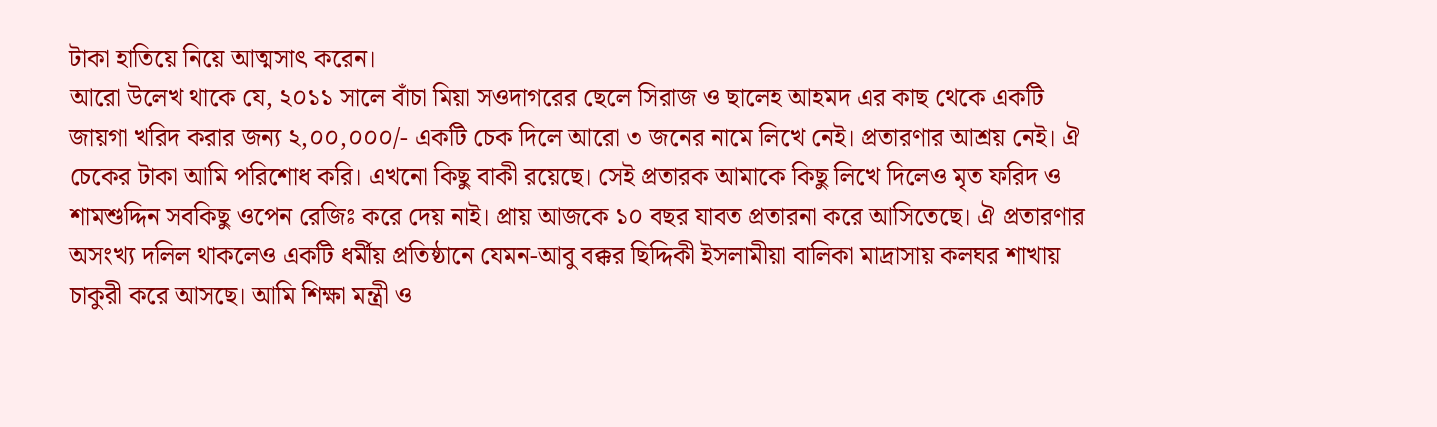টাকা হাতিয়ে নিয়ে আত্মসাৎ করেন।
আরো উলেখ থাকে যে, ২০১১ সালে বাঁচা মিয়া সওদাগরের ছেলে সিরাজ ও ছালেহ আহমদ এর কাছ থেকে একটি জায়গা খরিদ করার জন্য ২,০০,০০০/- একটি চেক দিলে আরো ৩ জনের নামে লিখে নেই। প্রতারণার আশ্রয় নেই। ঐ চেকের টাকা আমি পরিশোধ করি। এখনো কিছু বাকী রয়েছে। সেই প্রতারক আমাকে কিছু লিখে দিলেও মৃত ফরিদ ও শামশুদ্দিন সবকিছু ওপেন রেজিঃ করে দেয় নাই। প্রায় আজকে ১০ বছর যাবত প্রতারনা করে আসিতেছে। ঐ প্রতারণার অসংখ্য দলিল থাকলেও একটি ধর্মীয় প্রতিষ্ঠানে যেমন-আবু বক্কর ছিদ্দিকী ইসলামীয়া বালিকা মাদ্রাসায় কলঘর শাখায় চাকুরী করে আসছে। আমি শিক্ষা মন্ত্রী ও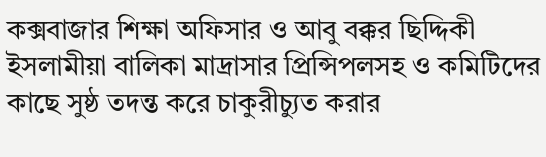কক্সবাজার শিক্ষা অফিসার ও আবু বক্কর ছিদ্দিকী ইসলামীয়া বালিকা মাদ্রাসার প্রিন্সিপলসহ ও কমিটিদের কাছে সুষ্ঠ তদন্ত করে চাকুরীচ্যুত করার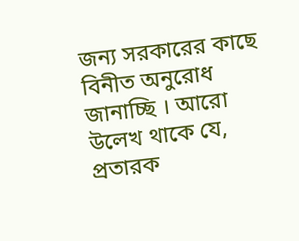জন্য সরকারের কাছে বিনীত অনুরোধ জানাচ্ছি । আরো উলেখ থাকে যে, প্রতারক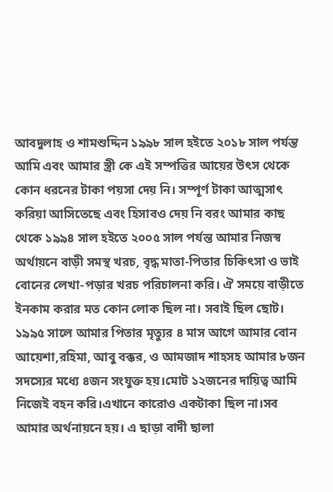আবদুলাহ ও শামশুদ্দিন ১৯৯৮ সাল হইতে ২০১৮ সাল পর্যন্ত আমি এবং আমার স্ত্রী কে এই সম্পত্তির আয়ের উৎস থেকে কোন ধরনের টাকা পয়সা দেয় নি। সম্পূর্ণ টাকা আত্মসাৎ করিয়া আসিতেছে এবং হিসাবও দেয় নি বরং আমার কাছ থেকে ১৯৯৪ সাল হইতে ২০০৫ সাল পর্যন্ত আমার নিজস্ব অর্থায়নে বাড়ী সমস্থ খরচ, বৃদ্ধ মাতা-পিতার চিকিৎসা ও ভাই বোনের লেখা-পড়ার খরচ পরিচালনা করি। ঐ সময়ে বাড়ীতে ইনকাম করার মত কোন লোক ছিল না। সবাই ছিল ছোট। ১৯৯৫ সালে আমার পিতার মৃত্যুর ৪ মাস আগে আমার বোন আয়েশা,রহিমা, আবু বক্কর, ও আমজাদ শাহসহ আমার ৮জন সদস্যের মধ্যে ৪জন সংযুক্ত হয়।মোট ১২জনের দায়িত্ব আমি নিজেই বহন করি।এখানে কারোও একটাকা ছিল না।সব আমার অর্থনায়নে হয়। এ ছাড়া বাদী ছালা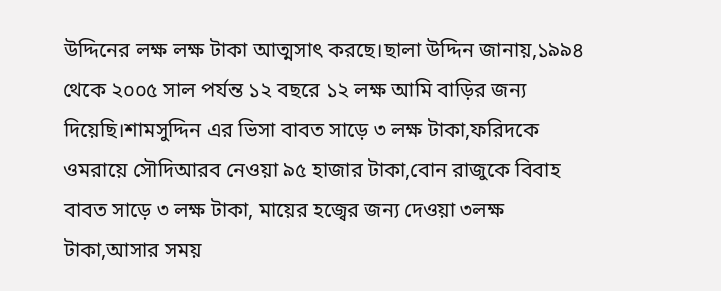উদ্দিনের লক্ষ লক্ষ টাকা আত্মসাৎ করছে।ছালা উদ্দিন জানায়,১৯৯৪ থেকে ২০০৫ সাল পর্যন্ত ১২ বছরে ১২ লক্ষ আমি বাড়ির জন্য দিয়েছি।শামসুদ্দিন এর ভিসা বাবত সাড়ে ৩ লক্ষ টাকা,ফরিদকে ওমরায়ে সৌদিআরব নেওয়া ৯৫ হাজার টাকা,বোন রাজুকে বিবাহ বাবত সাড়ে ৩ লক্ষ টাকা, মায়ের হজ্বের জন্য দেওয়া ৩লক্ষ টাকা,আসার সময়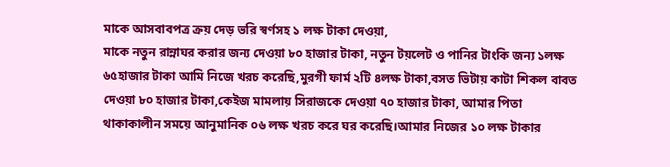মাকে আসবাবপত্র ক্রয় দেড় ভরি স্বর্ণসহ ১ লক্ষ টাকা দেওয়া,
মাকে নতুন রান্নাঘর করার জন্য দেওয়া ৮০ হাজার টাকা, নতুন টয়লেট ও পানির টাংকি জন্য ১লক্ষ ৬৫হাজার টাকা আমি নিজে খরচ করেছি,মুরগী ফার্ম ২টি ৪লক্ষ টাকা,বসত ভিটায় কাটা শিকল বাবত দেওয়া ৮০ হাজার টাকা,কেইজ মামলায় সিরাজকে দেওয়া ৭০ হাজার টাকা, আমার পিতা থাকাকালীন সময়ে আনুমানিক ০৬ লক্ষ খরচ করে ঘর করেছি।আমার নিজের ১০ লক্ষ টাকার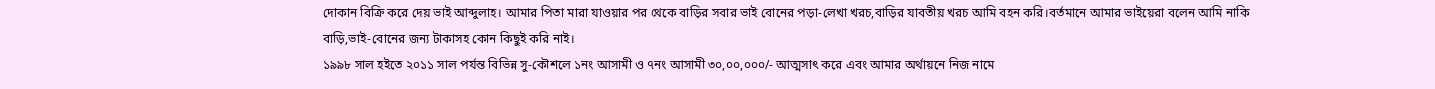দোকান বিক্রি করে দেয় ভাই আব্দুলাহ। আমার পিতা মারা যাওয়ার পর থেকে বাড়ির সবার ভাই বোনের পড়া-লেখা খরচ,বাড়ির যাবতীয় খরচ আমি বহন করি।বর্তমানে আমার ভাইয়েরা বলেন আমি নাকি বাড়ি,ভাই-বোনের জন্য টাকাসহ কোন কিছুই করি নাই।
১৯৯৮ সাল হইতে ২০১১ সাল পর্যন্ত বিভিন্ন সু-কৌশলে ১নং আসামী ও ৭নং আসামী ৩০,০০,০০০/- আত্মসাৎ করে এবং আমার অর্থায়নে নিজ নামে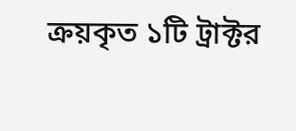ক্রয়কৃত ১টি ট্রাক্টর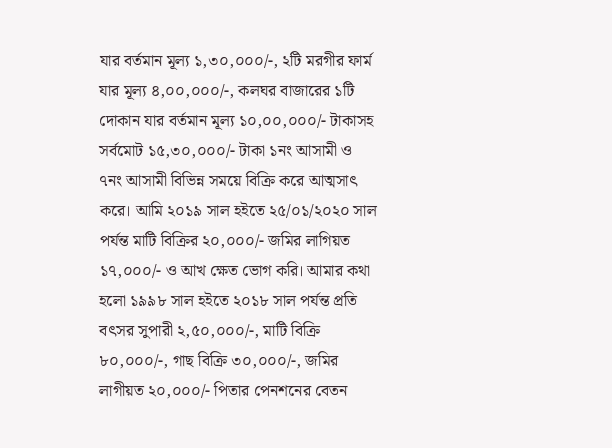যার বর্তমান মূল্য ১,৩০,০০০/-, ২টি মরগীর ফার্ম যার মূল্য ৪,০০,০০০/-, কলঘর বাজারের ১টি দোকান যার বর্তমান মূল্য ১০,০০,০০০/- টাকাসহ সর্বমোট ১৫,৩০,০০০/- টাকা ১নং আসামী ও ৭নং আসামী বিভিন্ন সময়ে বিক্রি করে আত্মসাৎ করে। আমি ২০১৯ সাল হইতে ২৫/০১/২০২০ সাল পর্যন্ত মাটি বিক্রির ২০,০০০/- জমির লাগিয়ত ১৭,০০০/- ও আখ ক্ষেত ভোগ করি। আমার কথা হলো ১৯৯৮ সাল হইতে ২০১৮ সাল পর্যন্ত প্রতি বৎসর সুপারী ২,৫০,০০০/-, মাটি বিক্রি ৮০,০০০/-, গাছ বিক্রি ৩০,০০০/-, জমির লাগীয়ত ২০,০০০/- পিতার পেনশনের বেতন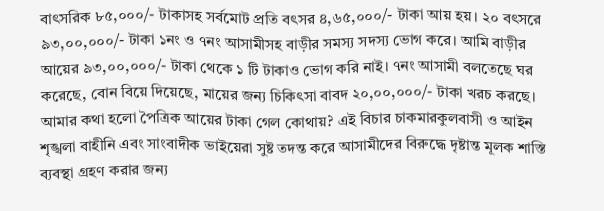বাৎসরিক ৮৫,০০০/- টাকাসহ সর্বমোট প্রতি বৎসর ৪,৬৫,০০০/- টাকা আয় হয়। ২০ বৎসরে ৯৩,০০,০০০/- টাকা ১নং ও ৭নং আসামীসহ বাড়ীর সমস্য সদস্য ভোগ করে। আমি বাড়ীর আয়ের ৯৩,০০,০০০/- টাকা থেকে ১ টি টাকাও ভোগ করি নাই। ৭নং আসামী বলতেছে ঘর করেছে, বোন বিয়ে দিয়েছে, মায়ের জন্য চিকিৎসা বাবদ ২০,০০,০০০/- টাকা খরচ করছে। আমার কথা হলো পৈত্রিক আয়ের টাকা গেল কোথায়? এই বিচার চাকমারকুলবাসী ও আইন শৃঙ্খলা বাহীনি এবং সাংবাদীক ভাইয়েরা সুষ্ট তদন্ত করে আসামীদের বিরুদ্ধে দৃষ্টান্ত মূলক শাস্তি ব্যবস্থা গ্রহণ করার জন্য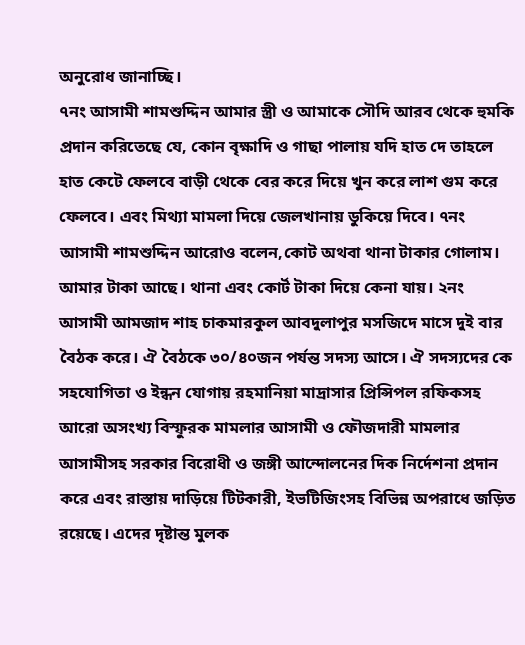অনুরোধ জানাচ্ছি।
৭নং আসামী শামশুদ্দিন আমার স্ত্রী ও আমাকে সৌদি আরব থেকে হুমকি প্রদান করিতেছে যে, কোন বৃক্ষাদি ও গাছা পালায় যদি হাত দে তাহলে হাত কেটে ফেলবে বাড়ী থেকে বের করে দিয়ে খুন করে লাশ গুম করে ফেলবে। এবং মিথ্যা মামলা দিয়ে জেলখানায় ডুকিয়ে দিবে। ৭নং আসামী শামশুদ্দিন আরোও বলেন,কোট অথবা থানা টাকার গোলাম। আমার টাকা আছে। থানা এবং কোর্ট টাকা দিয়ে কেনা যায়। ২নং আসামী আমজাদ শাহ চাকমারকুল আবদুলাপুর মসজিদে মাসে দুই বার বৈঠক করে। ঐ বৈঠকে ৩০/৪০জন পর্যন্ত সদস্য আসে। ঐ সদস্যদের কে সহযোগিতা ও ইন্ধন যোগায় রহমানিয়া মাদ্রাসার প্রিন্সিপল রফিকসহ আরো অসংখ্য বিস্ফুরক মামলার আসামী ও ফৌজদারী মামলার আসামীসহ সরকার বিরোধী ও জঙ্গী আন্দোলনের দিক নির্দেশনা প্রদান করে এবং রাস্তায় দাড়িয়ে টিটকারী, ইভটিজিংসহ বিভিন্ন অপরাধে জড়িত রয়েছে। এদের দৃষ্টান্ত মুলক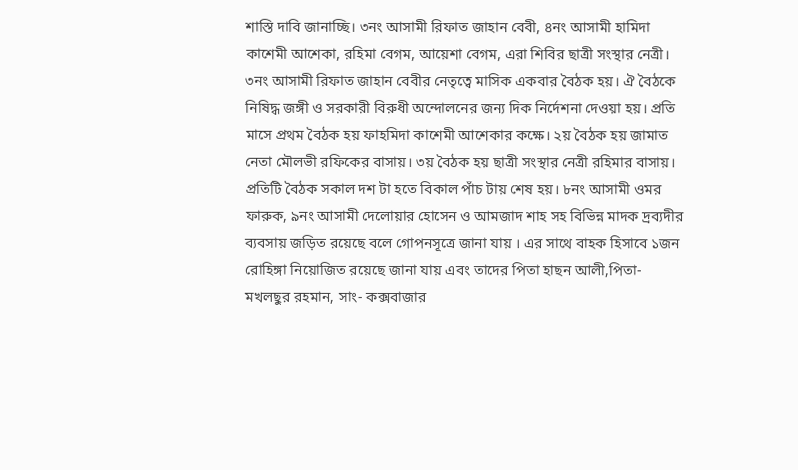শাস্তি দাবি জানাচ্ছি। ৩নং আসামী রিফাত জাহান বেবী, ৪নং আসামী হামিদা কাশেমী আশেকা, রহিমা বেগম, আয়েশা বেগম, এরা শিবির ছাত্রী সংস্থার নেত্রী। ৩নং আসামী রিফাত জাহান বেবীর নেতৃত্বে মাসিক একবার বৈঠক হয়। ঐ বৈঠকে নিষিদ্ধ জঙ্গী ও সরকারী বিরুধী অন্দোলনের জন্য দিক নির্দেশনা দেওয়া হয়। প্রতি মাসে প্রথম বৈঠক হয় ফাহমিদা কাশেমী আশেকার কক্ষে। ২য় বৈঠক হয় জামাত নেতা মৌলভী রফিকের বাসায়। ৩য় বৈঠক হয় ছাত্রী সংস্থার নেত্রী রহিমার বাসায়। প্রতিটি বৈঠক সকাল দশ টা হতে বিকাল পাঁচ টায় শেষ হয়। ৮নং আসামী ওমর ফারুক, ৯নং আসামী দেলোয়ার হোসেন ও আমজাদ শাহ সহ বিভিন্ন মাদক দ্রব্যদীর ব্যবসায় জড়িত রয়েছে বলে গোপনসূত্রে জানা যায় । এর সাথে বাহক হিসাবে ১জন রোহিঙ্গা নিয়োজিত রয়েছে জানা যায় এবং তাদের পিতা হাছন আলী,পিতা- মখলছুর রহমান, সাং- কক্সবাজার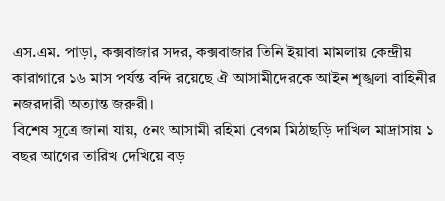এস.এম. পাড়া, কক্সবাজার সদর, কক্সবাজার তিনি ইয়াবা মামলায় কেন্দ্রীয় কারাগারে ১৬ মাস পর্যন্ত বন্দি রয়েছে ঐ আসামীদেরকে আইন শৃঙ্খলা বাহিনীর নজরদারী অত্যান্ত জরুরী।
বিশেষ সূত্রে জানা যায়, ৫নং আসামী রহিমা বেগম মিঠাছড়ি দাখিল মাদ্রাসায় ১ বছর আগের তারিখ দেখিয়ে বড়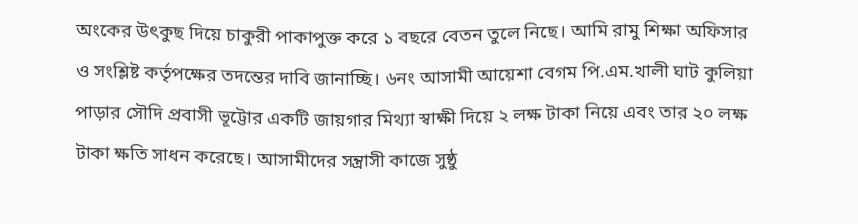অংকের উৎকুছ দিয়ে চাকুরী পাকাপুক্ত করে ১ বছরে বেতন তুলে নিছে। আমি রামু শিক্ষা অফিসার ও সংশ্লিষ্ট কর্তৃপক্ষের তদন্তের দাবি জানাচ্ছি। ৬নং আসামী আয়েশা বেগম পি.এম.খালী ঘাট কুলিয়া পাড়ার সৌদি প্রবাসী ভূট্টোর একটি জায়গার মিথ্যা স্বাক্ষী দিয়ে ২ লক্ষ টাকা নিয়ে এবং তার ২০ লক্ষ টাকা ক্ষতি সাধন করেছে। আসামীদের সন্ত্রাসী কাজে সুষ্ঠু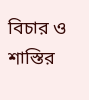বিচার ও শাস্তির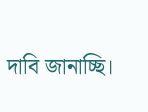দাবি জানাচ্ছি।